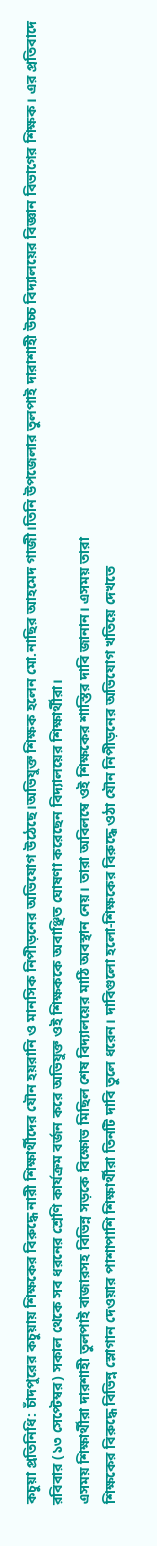কচুয়া প্রতিনিধি: চাঁদপুরের কচুয়ায় শিক্ষকের বিরুদ্ধে নারী শিক্ষার্থীদের যৌন হয়রানি ও মানসিক নিপীড়নের অভিযোগ উঠেছে।অভিযুক্ত শিক্ষক হলেন মো.নাছির আহমেদ গাজী।তিনি উপজেলার তুলপাই দারাশাহী উচ্চ বিদ্যালয়ের বিজ্ঞান বিভাগের শিক্ষক। এর প্রতিবাদে রবিবার (১৩ সেপ্টেম্বর) সকাল থেকে সব ধরনের শ্রেণি কার্যক্রম বর্জন করে অভিযুক্ত ওই শিক্ষককে অবাঞ্ছিত ঘোষণা করেছেন বিদ্যালয়ের শিক্ষার্থীরা।
এসময় শিক্ষার্থীরা দারশাহী তুলপাই বাজারসহ বিভিন্ন সড়কে বিক্ষোভ মিছিল শেষ বিদ্যালয়ের মাঠি অবস্থান নেয়। তারা অবিলম্বে ওই শিক্ষকের শাস্তির দাবি জানান। এসময় তারা
শিক্ষকের বিরুদ্ধে বিভিন্ন স্লোগান দেওয়ার পাশাপাশি শিক্ষার্থীরা তিনটি দাবি তুলে ধরেন। দাবিগুলো হলো-শিক্ষকের বিরুদ্ধে ওঠা যৌন নিপীড়নের অভিযোগ খতিয়ে দেখতে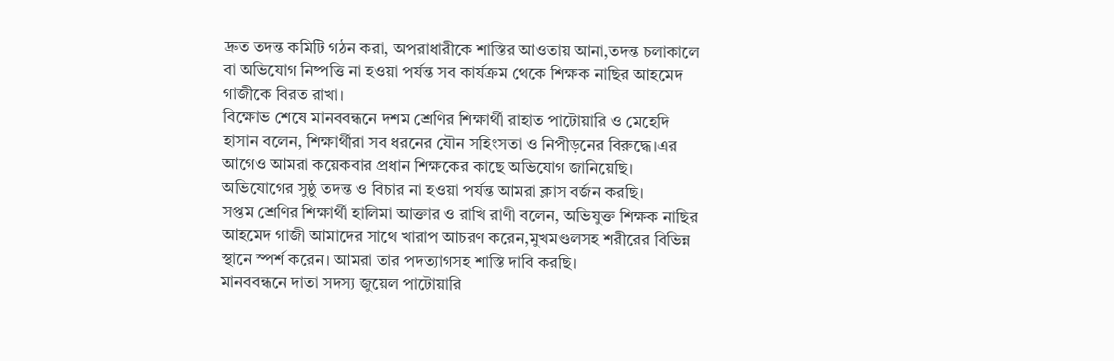দ্রুত তদন্ত কমিটি গঠন করা, অপরাধারীকে শাস্তির আওতায় আনা,তদন্ত চলাকালে বা অভিযোগ নিষ্পত্তি না হওয়া পর্যন্ত সব কার্যক্রম থেকে শিক্ষক নাছির আহমেদ গাজীকে বিরত রাখা।
বিক্ষোভ শেষে মানববন্ধনে দশম শ্রেণির শিক্ষার্থী রাহাত পাটোয়ারি ও মেহেদি হাসান বলেন, শিক্ষার্থীরা সব ধরনের যৌন সহিংসতা ও নিপীড়নের বিরুদ্ধে।এর আগেও আমরা কয়েকবার প্রধান শিক্ষকের কাছে অভিযোগ জানিয়েছি। অভিযোগের সুষ্ঠু তদন্ত ও বিচার না হওয়া পর্যন্ত আমরা ক্লাস বর্জন করছি।
সপ্তম শ্রেণির শিক্ষার্থী হালিমা আক্তার ও রাখি রাণী বলেন, অভিযুক্ত শিক্ষক নাছির আহমেদ গাজী আমাদের সাথে খারাপ আচরণ করেন,মুখমণ্ডলসহ শরীরের বিভিন্ন স্থানে স্পর্শ করেন। আমরা তার পদত্যাগসহ শাস্তি দাবি করছি।
মানববন্ধনে দাতা সদস্য জুয়েল পাটোয়ারি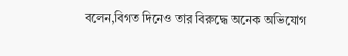বলেন,বিগত দিনেও তার বিরুদ্ধে অনেক অভিযোগ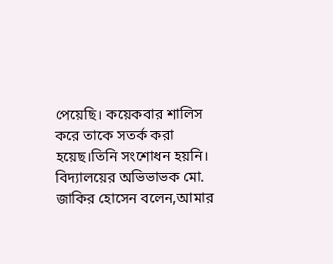পেয়েছি। কয়েকবার শালিস করে তাকে সতর্ক করা হয়েছ।তিনি সংশোধন হয়নি।
বিদ্যালয়ের অভিভাভক মো. জাকির হোসেন বলেন,আমার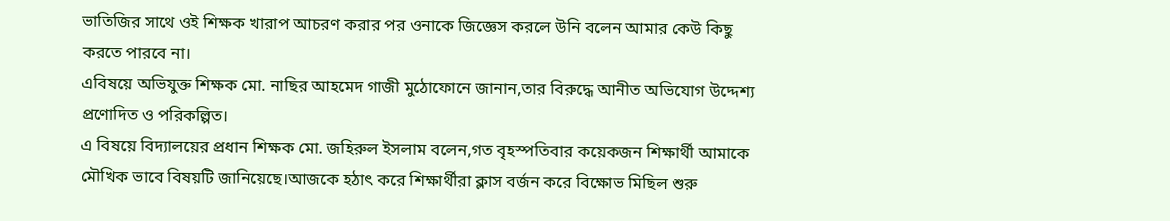ভাতিজির সাথে ওই শিক্ষক খারাপ আচরণ করার পর ওনাকে জিজ্ঞেস করলে উনি বলেন আমার কেউ কিছু করতে পারবে না।
এবিষয়ে অভিযুক্ত শিক্ষক মো. নাছির আহমেদ গাজী মুঠোফোনে জানান,তার বিরুদ্ধে আনীত অভিযোগ উদ্দেশ্য প্রণোদিত ও পরিকল্পিত।
এ বিষয়ে বিদ্যালয়ের প্রধান শিক্ষক মো. জহিরুল ইসলাম বলেন,গত বৃহস্পতিবার কয়েকজন শিক্ষার্থী আমাকে মৌখিক ভাবে বিষয়টি জানিয়েছে।আজকে হঠাৎ করে শিক্ষার্থীরা ক্লাস বর্জন করে বিক্ষোভ মিছিল শুরু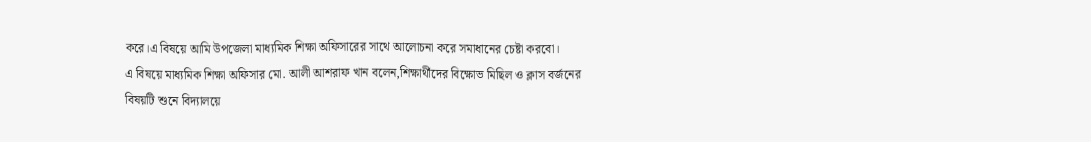করে।এ বিষয়ে আমি উপজেলা মাধ্যমিক শিক্ষা অফিসারের সাথে আলোচনা করে সমাধানের চেষ্টা করবো।
এ বিষয়ে মাধ্যমিক শিক্ষা অফিসার মো. আলী আশরাফ খান বলেন,শিক্ষার্থীদের বিক্ষোভ মিছিল ও ক্লাস বর্জনের বিষয়টি শুনে বিদ্যালয়ে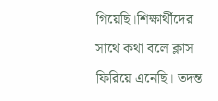গিয়েছি।শিক্ষার্থীদের সাথে কথা বলে ক্লাস ফিরিয়ে এনেছি। তদন্ত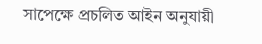সাপেক্ষে প্রচলিত আইন অনুযায়ী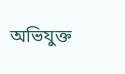অভিযুক্ত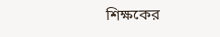শিক্ষকের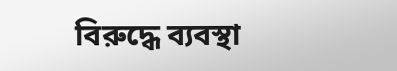বিরুদ্ধে ব্যবস্থা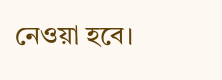নেওয়া হবে।